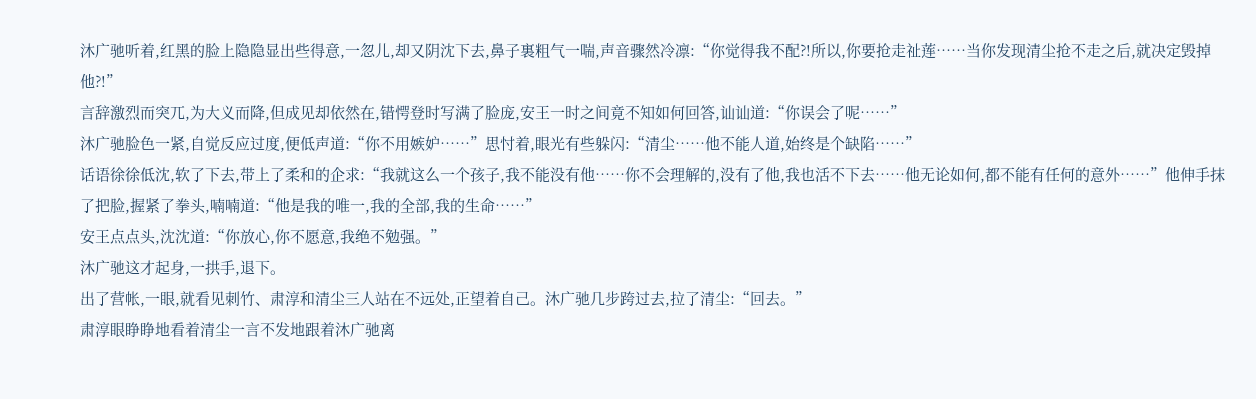沐广驰听着,红黑的脸上隐隐显出些得意,一忽儿,却又阴沈下去,鼻子裏粗气一喘,声音骤然冷凛:“你觉得我不配?!所以,你要抢走祉莲……当你发现清尘抢不走之后,就决定毁掉他?!”
言辞激烈而突兀,为大义而降,但成见却依然在,错愕登时写满了脸庞,安王一时之间竟不知如何回答,讪讪道:“你误会了呢……”
沐广驰脸色一紧,自觉反应过度,便低声道:“你不用嫉妒……”思忖着,眼光有些躲闪:“清尘……他不能人道,始终是个缺陷……”
话语徐徐低沈,软了下去,带上了柔和的企求:“我就这么一个孩子,我不能没有他……你不会理解的,没有了他,我也活不下去……他无论如何,都不能有任何的意外……”他伸手抹了把脸,握紧了拳头,喃喃道:“他是我的唯一,我的全部,我的生命……”
安王点点头,沈沈道:“你放心,你不愿意,我绝不勉强。”
沐广驰这才起身,一拱手,退下。
出了营帐,一眼,就看见刺竹、肃淳和清尘三人站在不远处,正望着自己。沐广驰几步跨过去,拉了清尘:“回去。”
肃淳眼睁睁地看着清尘一言不发地跟着沐广驰离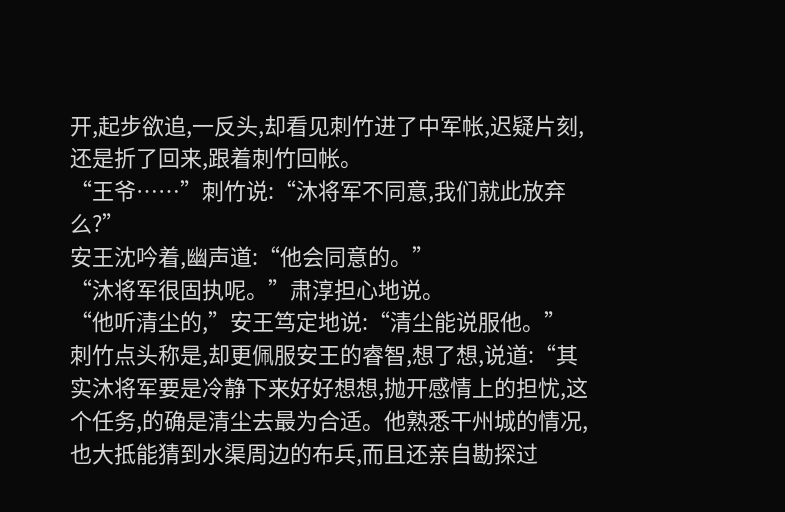开,起步欲追,一反头,却看见刺竹进了中军帐,迟疑片刻,还是折了回来,跟着刺竹回帐。
“王爷……”刺竹说:“沐将军不同意,我们就此放弃么?”
安王沈吟着,幽声道:“他会同意的。”
“沐将军很固执呢。”肃淳担心地说。
“他听清尘的,”安王笃定地说:“清尘能说服他。”
刺竹点头称是,却更佩服安王的睿智,想了想,说道:“其实沐将军要是冷静下来好好想想,抛开感情上的担忧,这个任务,的确是清尘去最为合适。他熟悉干州城的情况,也大抵能猜到水渠周边的布兵,而且还亲自勘探过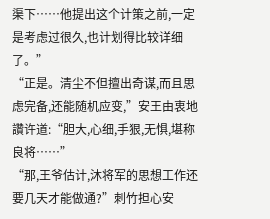渠下……他提出这个计策之前,一定是考虑过很久,也计划得比较详细了。”
“正是。清尘不但擅出奇谋,而且思虑完备,还能随机应变,”安王由衷地讚许道:“胆大,心细,手狠,无惧,堪称良将……”
“那,王爷估计,沐将军的思想工作还要几天才能做通?”刺竹担心安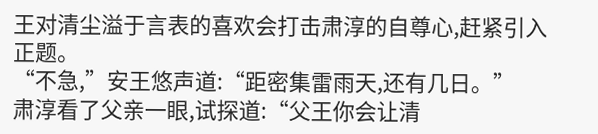王对清尘溢于言表的喜欢会打击肃淳的自尊心,赶紧引入正题。
“不急,”安王悠声道:“距密集雷雨天,还有几日。”
肃淳看了父亲一眼,试探道:“父王你会让清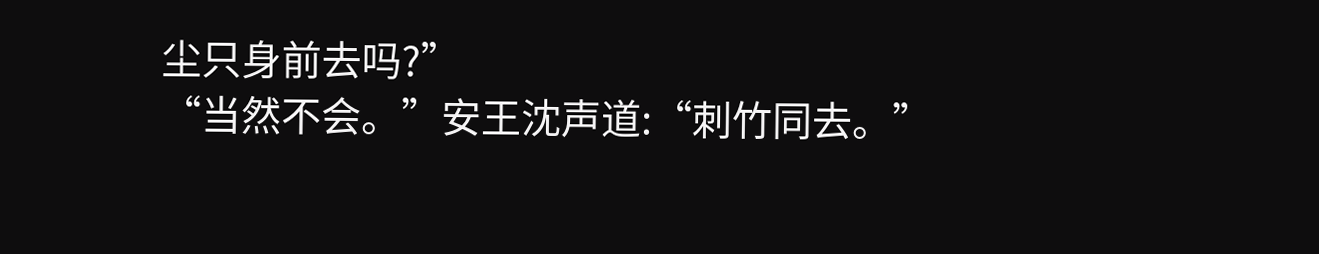尘只身前去吗?”
“当然不会。”安王沈声道:“刺竹同去。”